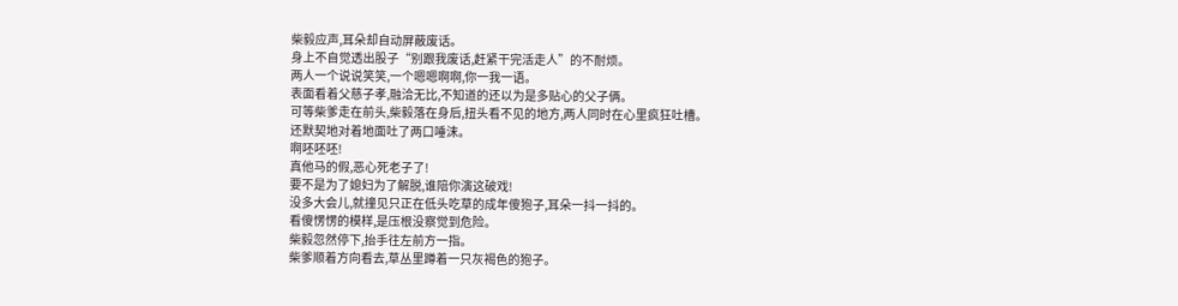柴毅应声,耳朵却自动屏蔽废话。
身上不自觉透出股子“别跟我废话,赶紧干完活走人”的不耐烦。
两人一个说说笑笑,一个嗯嗯啊啊,你一我一语。
表面看着父慈子孝,融洽无比,不知道的还以为是多贴心的父子俩。
可等柴爹走在前头,柴毅落在身后,扭头看不见的地方,两人同时在心里疯狂吐槽。
还默契地对着地面吐了两口唾沫。
啊呸呸呸!
真他马的假,恶心死老子了!
要不是为了媳妇为了解脱,谁陪你演这破戏!
没多大会儿,就撞见只正在低头吃草的成年傻狍子,耳朵一抖一抖的。
看傻愣愣的模样,是压根没察觉到危险。
柴毅忽然停下,抬手往左前方一指。
柴爹顺着方向看去,草丛里蹲着一只灰褐色的狍子。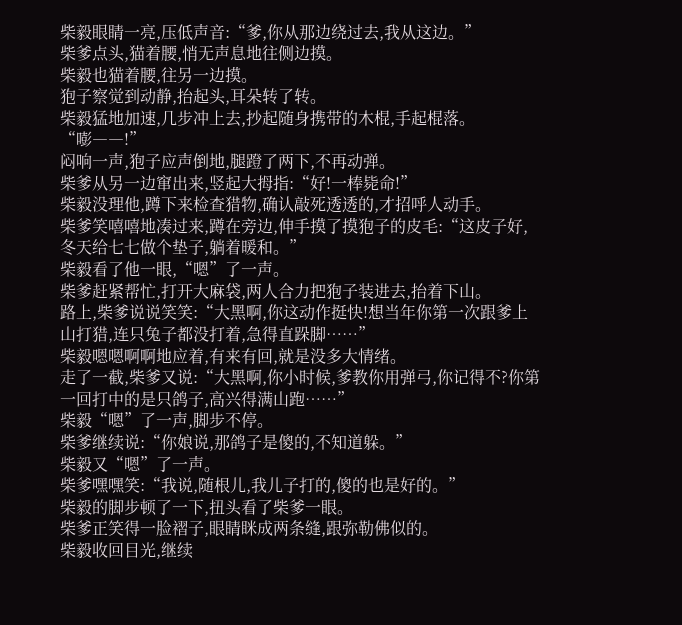柴毅眼睛一亮,压低声音:“爹,你从那边绕过去,我从这边。”
柴爹点头,猫着腰,悄无声息地往侧边摸。
柴毅也猫着腰,往另一边摸。
狍子察觉到动静,抬起头,耳朵转了转。
柴毅猛地加速,几步冲上去,抄起随身携带的木棍,手起棍落。
“嘭――!”
闷响一声,狍子应声倒地,腿蹬了两下,不再动弹。
柴爹从另一边窜出来,竖起大拇指:“好!一棒毙命!”
柴毅没理他,蹲下来检查猎物,确认敲死透透的,才招呼人动手。
柴爹笑嘻嘻地凑过来,蹲在旁边,伸手摸了摸狍子的皮毛:“这皮子好,冬天给七七做个垫子,躺着暖和。”
柴毅看了他一眼,“嗯”了一声。
柴爹赶紧帮忙,打开大麻袋,两人合力把狍子装进去,抬着下山。
路上,柴爹说说笑笑:“大黑啊,你这动作挺快!想当年你第一次跟爹上山打猎,连只兔子都没打着,急得直跺脚……”
柴毅嗯嗯啊啊地应着,有来有回,就是没多大情绪。
走了一截,柴爹又说:“大黑啊,你小时候,爹教你用弹弓,你记得不?你第一回打中的是只鸽子,高兴得满山跑……”
柴毅“嗯”了一声,脚步不停。
柴爹继续说:“你娘说,那鸽子是傻的,不知道躲。”
柴毅又“嗯”了一声。
柴爹嘿嘿笑:“我说,随根儿,我儿子打的,傻的也是好的。”
柴毅的脚步顿了一下,扭头看了柴爹一眼。
柴爹正笑得一脸褶子,眼睛眯成两条缝,跟弥勒佛似的。
柴毅收回目光,继续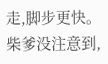走,脚步更快。
柴爹没注意到,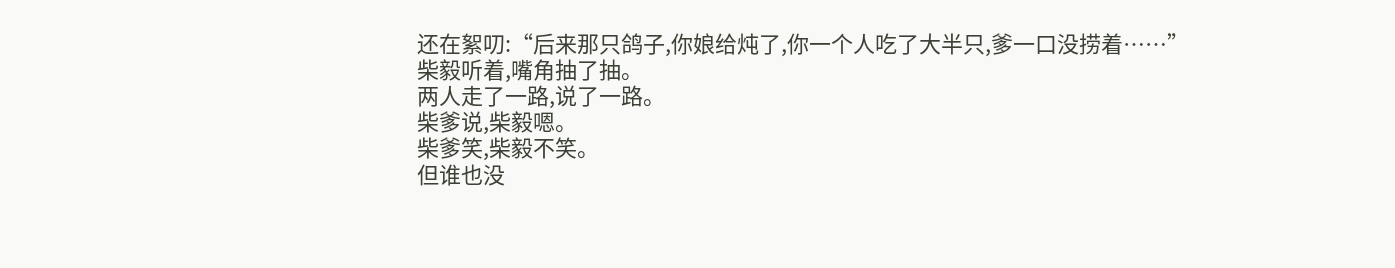还在絮叨:“后来那只鸽子,你娘给炖了,你一个人吃了大半只,爹一口没捞着……”
柴毅听着,嘴角抽了抽。
两人走了一路,说了一路。
柴爹说,柴毅嗯。
柴爹笑,柴毅不笑。
但谁也没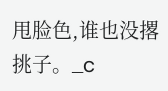甩脸色,谁也没撂挑子。_c